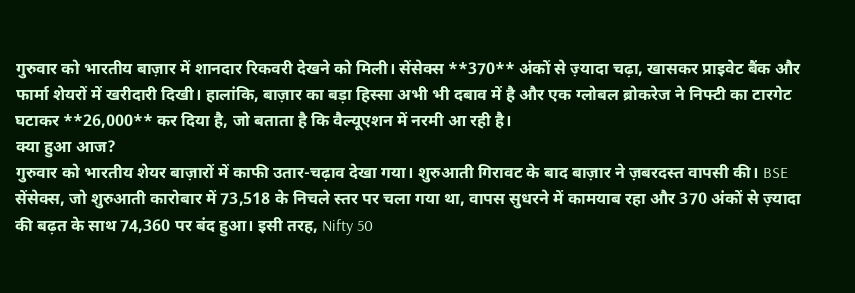गुरुवार को भारतीय बाज़ार में शानदार रिकवरी देखने को मिली। सेंसेक्स **370** अंकों से ज़्यादा चढ़ा, खासकर प्राइवेट बैंक और फार्मा शेयरों में खरीदारी दिखी। हालांकि, बाज़ार का बड़ा हिस्सा अभी भी दबाव में है और एक ग्लोबल ब्रोकरेज ने निफ्टी का टारगेट घटाकर **26,000** कर दिया है, जो बताता है कि वैल्यूएशन में नरमी आ रही है।
क्या हुआ आज?
गुरुवार को भारतीय शेयर बाज़ारों में काफी उतार-चढ़ाव देखा गया। शुरुआती गिरावट के बाद बाज़ार ने ज़बरदस्त वापसी की। BSE सेंसेक्स, जो शुरुआती कारोबार में 73,518 के निचले स्तर पर चला गया था, वापस सुधरने में कामयाब रहा और 370 अंकों से ज़्यादा की बढ़त के साथ 74,360 पर बंद हुआ। इसी तरह, Nifty 50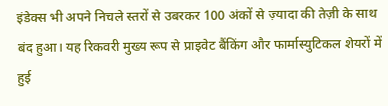इंडेक्स भी अपने निचले स्तरों से उबरकर 100 अंकों से ज़्यादा की तेज़ी के साथ बंद हुआ। यह रिकवरी मुख्य रूप से प्राइवेट बैंकिंग और फार्मास्युटिकल शेयरों में हुई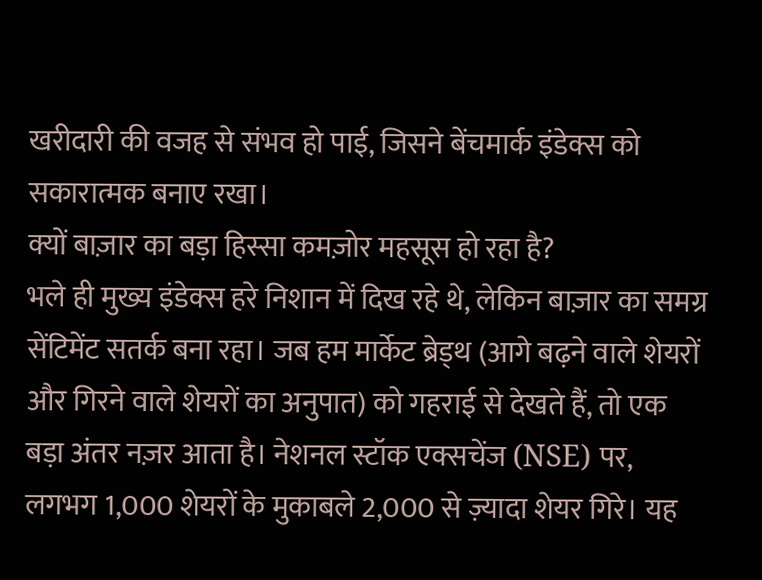खरीदारी की वजह से संभव हो पाई, जिसने बेंचमार्क इंडेक्स को सकारात्मक बनाए रखा।
क्यों बाज़ार का बड़ा हिस्सा कमज़ोर महसूस हो रहा है?
भले ही मुख्य इंडेक्स हरे निशान में दिख रहे थे, लेकिन बाज़ार का समग्र सेंटिमेंट सतर्क बना रहा। जब हम मार्केट ब्रेड्थ (आगे बढ़ने वाले शेयरों और गिरने वाले शेयरों का अनुपात) को गहराई से देखते हैं, तो एक बड़ा अंतर नज़र आता है। नेशनल स्टॉक एक्सचेंज (NSE) पर, लगभग 1,000 शेयरों के मुकाबले 2,000 से ज़्यादा शेयर गिरे। यह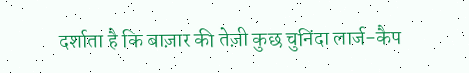दर्शाता है कि बाज़ार की तेज़ी कुछ चुनिंदा लार्ज-कैप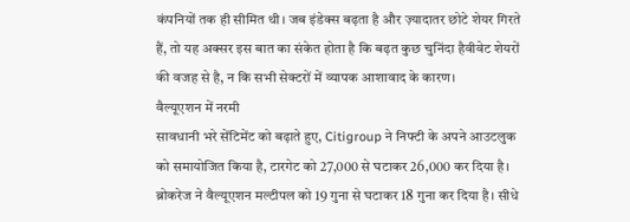कंपनियों तक ही सीमित थी। जब इंडेक्स बढ़ता है और ज़्यादातर छोटे शेयर गिरते हैं, तो यह अक्सर इस बात का संकेत होता है कि बढ़त कुछ चुनिंदा हैवीवेट शेयरों की वजह से है, न कि सभी सेक्टरों में व्यापक आशावाद के कारण।
वैल्यूएशन में नरमी
सावधानी भरे सेंटिमेंट को बढ़ाते हुए, Citigroup ने निफ्टी के अपने आउटलुक को समायोजित किया है, टारगेट को 27,000 से घटाकर 26,000 कर दिया है। ब्रोकरेज ने वैल्यूएशन मल्टीपल को 19 गुना से घटाकर 18 गुना कर दिया है। सीधे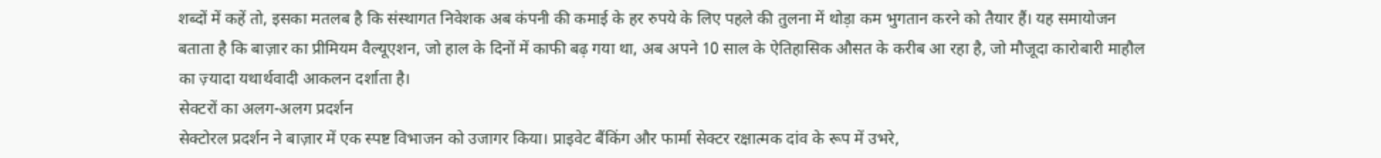शब्दों में कहें तो, इसका मतलब है कि संस्थागत निवेशक अब कंपनी की कमाई के हर रुपये के लिए पहले की तुलना में थोड़ा कम भुगतान करने को तैयार हैं। यह समायोजन बताता है कि बाज़ार का प्रीमियम वैल्यूएशन, जो हाल के दिनों में काफी बढ़ गया था, अब अपने 10 साल के ऐतिहासिक औसत के करीब आ रहा है, जो मौजूदा कारोबारी माहौल का ज़्यादा यथार्थवादी आकलन दर्शाता है।
सेक्टरों का अलग-अलग प्रदर्शन
सेक्टोरल प्रदर्शन ने बाज़ार में एक स्पष्ट विभाजन को उजागर किया। प्राइवेट बैंकिंग और फार्मा सेक्टर रक्षात्मक दांव के रूप में उभरे,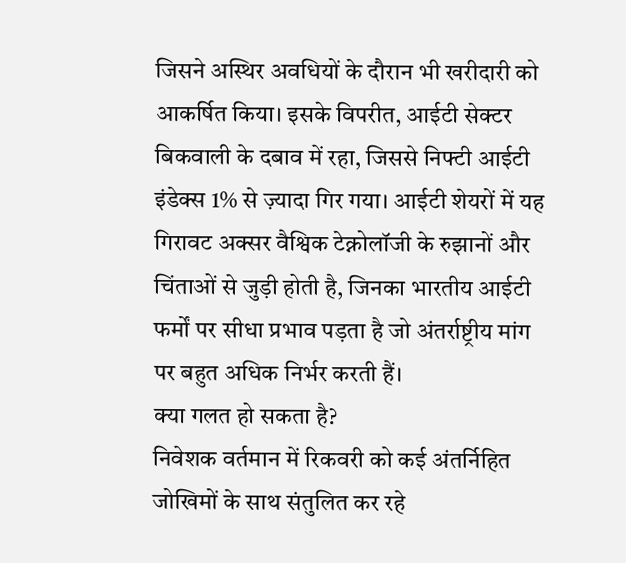जिसने अस्थिर अवधियों के दौरान भी खरीदारी को आकर्षित किया। इसके विपरीत, आईटी सेक्टर बिकवाली के दबाव में रहा, जिससे निफ्टी आईटी इंडेक्स 1% से ज़्यादा गिर गया। आईटी शेयरों में यह गिरावट अक्सर वैश्विक टेक्नोलॉजी के रुझानों और चिंताओं से जुड़ी होती है, जिनका भारतीय आईटी फर्मों पर सीधा प्रभाव पड़ता है जो अंतर्राष्ट्रीय मांग पर बहुत अधिक निर्भर करती हैं।
क्या गलत हो सकता है?
निवेशक वर्तमान में रिकवरी को कई अंतर्निहित जोखिमों के साथ संतुलित कर रहे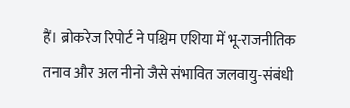हैं। ब्रोकरेज रिपोर्ट ने पश्चिम एशिया में भू-राजनीतिक तनाव और अल नीनो जैसे संभावित जलवायु-संबंधी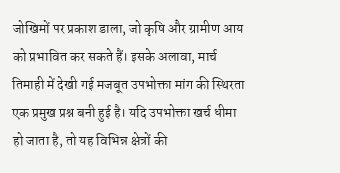जोखिमों पर प्रकाश डाला, जो कृषि और ग्रामीण आय को प्रभावित कर सकते हैं। इसके अलावा, मार्च तिमाही में देखी गई मजबूत उपभोक्ता मांग की स्थिरता एक प्रमुख प्रश्न बनी हुई है। यदि उपभोक्ता खर्च धीमा हो जाता है, तो यह विभिन्न क्षेत्रों की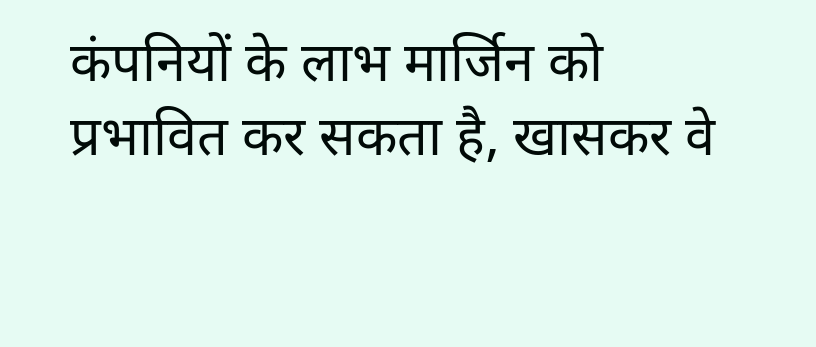कंपनियों के लाभ मार्जिन को प्रभावित कर सकता है, खासकर वे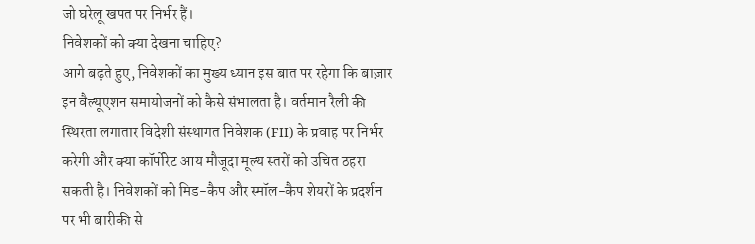जो घरेलू खपत पर निर्भर हैं।
निवेशकों को क्या देखना चाहिए?
आगे बढ़ते हुए, निवेशकों का मुख्य ध्यान इस बात पर रहेगा कि बाज़ार इन वैल्यूएशन समायोजनों को कैसे संभालता है। वर्तमान रैली की स्थिरता लगातार विदेशी संस्थागत निवेशक (FII) के प्रवाह पर निर्भर करेगी और क्या कॉर्पोरेट आय मौजूदा मूल्य स्तरों को उचित ठहरा सकती है। निवेशकों को मिड-कैप और स्मॉल-कैप शेयरों के प्रदर्शन पर भी बारीकी से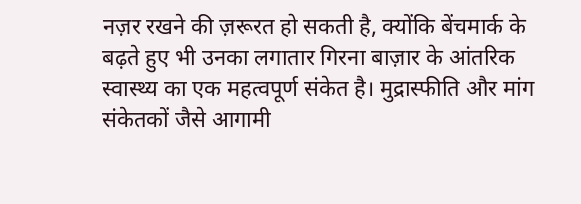नज़र रखने की ज़रूरत हो सकती है, क्योंकि बेंचमार्क के बढ़ते हुए भी उनका लगातार गिरना बाज़ार के आंतरिक स्वास्थ्य का एक महत्वपूर्ण संकेत है। मुद्रास्फीति और मांग संकेतकों जैसे आगामी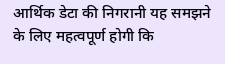आर्थिक डेटा की निगरानी यह समझने के लिए महत्वपूर्ण होगी कि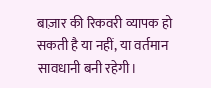बाज़ार की रिकवरी व्यापक हो सकती है या नहीं, या वर्तमान सावधानी बनी रहेगी।